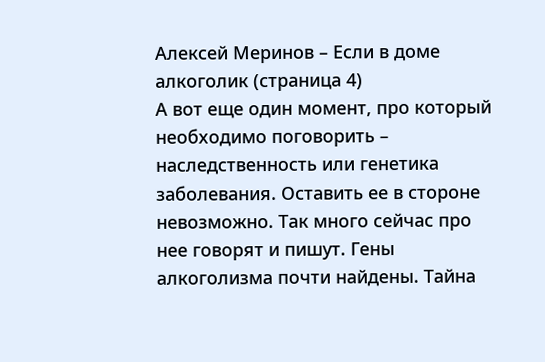Алексей Меринов – Если в доме алкоголик (страница 4)
А вот еще один момент, про который необходимо поговорить – наследственность или генетика заболевания. Оставить ее в стороне невозможно. Так много сейчас про нее говорят и пишут. Гены алкоголизма почти найдены. Тайна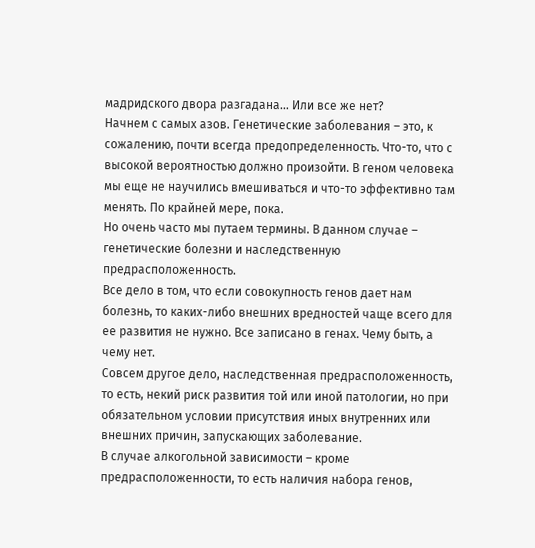мадридского двора разгадана… Или все же нет?
Начнем с самых азов. Генетические заболевания – это, к сожалению, почти всегда предопределенность. Что-то, что с высокой вероятностью должно произойти. В геном человека мы еще не научились вмешиваться и что-то эффективно там менять. По крайней мере, пока.
Но очень часто мы путаем термины. В данном случае – генетические болезни и наследственную предрасположенность.
Все дело в том, что если совокупность генов дает нам болезнь, то каких-либо внешних вредностей чаще всего для ее развития не нужно. Все записано в генах. Чему быть, а чему нет.
Совсем другое дело, наследственная предрасположенность, то есть, некий риск развития той или иной патологии, но при обязательном условии присутствия иных внутренних или внешних причин, запускающих заболевание.
В случае алкогольной зависимости – кроме предрасположенности, то есть наличия набора генов,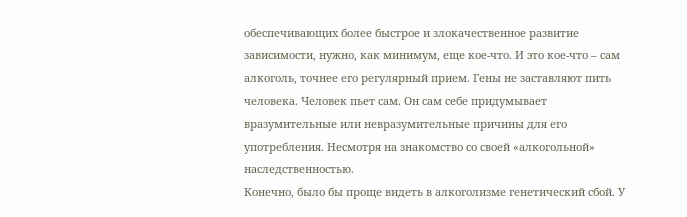обеспечивающих более быстрое и злокачественное развитие зависимости, нужно, как минимум, еще кое-что. И это кое-что – сам алкоголь, точнее его регулярный прием. Гены не заставляют пить человека. Человек пьет сам. Он сам себе придумывает вразумительные или невразумительные причины для его употребления. Несмотря на знакомство со своей «алкогольной» наследственностью.
Конечно, было бы проще видеть в алкоголизме генетический сбой. У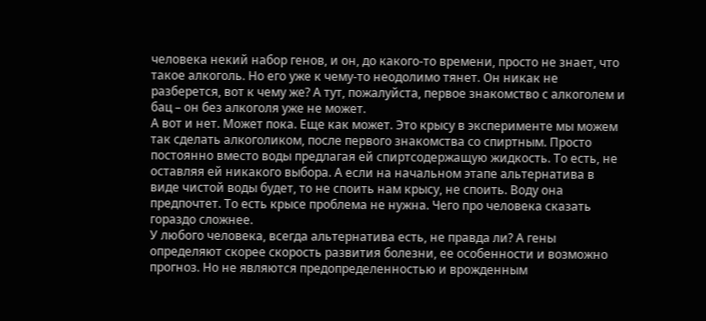человека некий набор генов, и он, до какого-то времени, просто не знает, что такое алкоголь. Но его уже к чему-то неодолимо тянет. Он никак не разберется, вот к чему же? А тут, пожалуйста, первое знакомство с алкоголем и бац – он без алкоголя уже не может.
А вот и нет. Может пока. Еще как может. Это крысу в эксперименте мы можем так сделать алкоголиком, после первого знакомства со спиртным. Просто постоянно вместо воды предлагая ей спиртсодержащую жидкость. То есть, не оставляя ей никакого выбора. А если на начальном этапе альтернатива в виде чистой воды будет, то не споить нам крысу, не споить. Воду она предпочтет. То есть крысе проблема не нужна. Чего про человека сказать гораздо сложнее.
У любого человека, всегда альтернатива есть, не правда ли? А гены определяют скорее скорость развития болезни, ее особенности и возможно прогноз. Но не являются предопределенностью и врожденным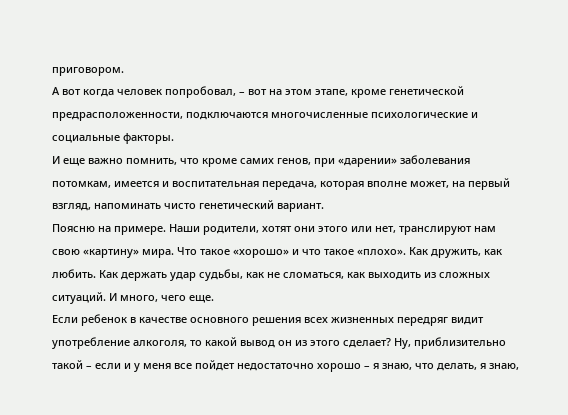приговором.
А вот когда человек попробовал, – вот на этом этапе, кроме генетической предрасположенности, подключаются многочисленные психологические и социальные факторы.
И еще важно помнить, что кроме самих генов, при «дарении» заболевания потомкам, имеется и воспитательная передача, которая вполне может, на первый взгляд, напоминать чисто генетический вариант.
Поясню на примере. Наши родители, хотят они этого или нет, транслируют нам свою «картину» мира. Что такое «хорошо» и что такое «плохо». Как дружить, как любить. Как держать удар судьбы, как не сломаться, как выходить из сложных ситуаций. И много, чего еще.
Если ребенок в качестве основного решения всех жизненных передряг видит употребление алкоголя, то какой вывод он из этого сделает? Ну, приблизительно такой – если и у меня все пойдет недостаточно хорошо – я знаю, что делать, я знаю,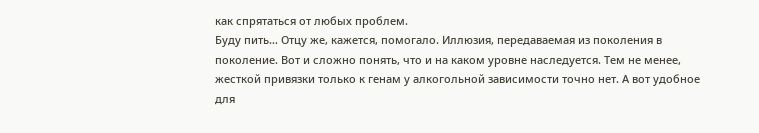как спрятаться от любых проблем.
Буду пить… Отцу же, кажется, помогало. Иллюзия, передаваемая из поколения в поколение. Вот и сложно понять, что и на каком уровне наследуется. Тем не менее, жесткой привязки только к генам у алкогольной зависимости точно нет. А вот удобное для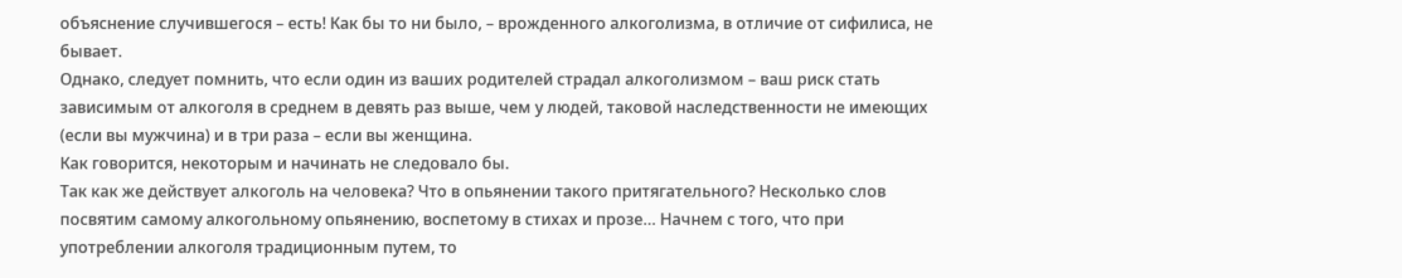объяснение случившегося – есть! Как бы то ни было, – врожденного алкоголизма, в отличие от сифилиса, не бывает.
Однако, следует помнить, что если один из ваших родителей страдал алкоголизмом – ваш риск стать зависимым от алкоголя в среднем в девять раз выше, чем у людей, таковой наследственности не имеющих (если вы мужчина) и в три раза – если вы женщина.
Как говорится, некоторым и начинать не следовало бы.
Так как же действует алкоголь на человека? Что в опьянении такого притягательного? Несколько слов посвятим самому алкогольному опьянению, воспетому в стихах и прозе… Начнем с того, что при употреблении алкоголя традиционным путем, то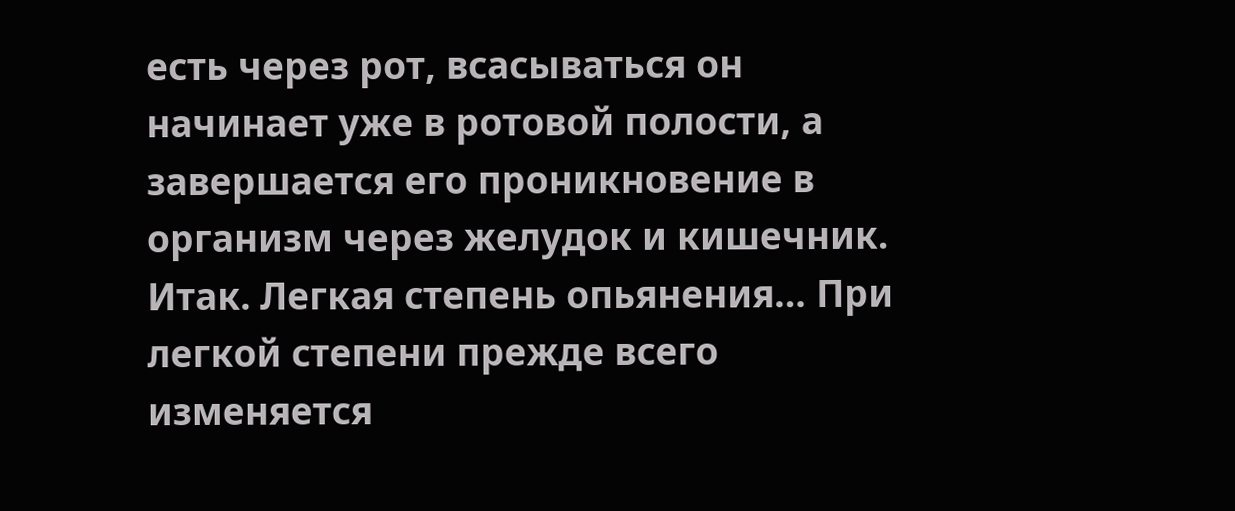есть через рот, всасываться он начинает уже в ротовой полости, а завершается его проникновение в организм через желудок и кишечник.
Итак. Легкая степень опьянения… При легкой степени прежде всего изменяется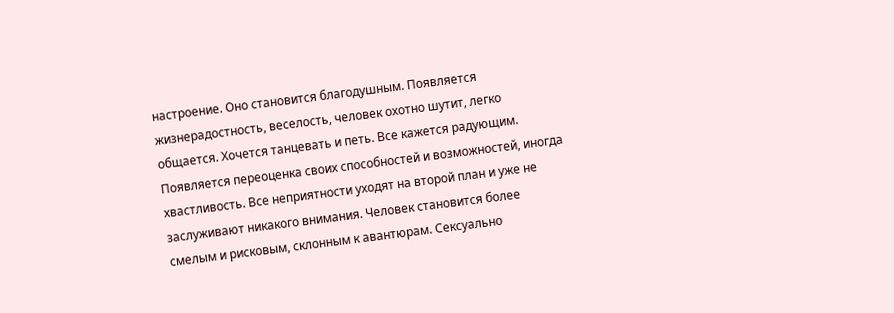настроение. Оно становится благодушным. Появляется жизнерадостность, веселость, человек охотно шутит, легко общается. Хочется танцевать и петь. Все кажется радующим. Появляется переоценка своих способностей и возможностей, иногда хвастливость. Все неприятности уходят на второй план и уже не заслуживают никакого внимания. Человек становится более смелым и рисковым, склонным к авантюрам. Сексуально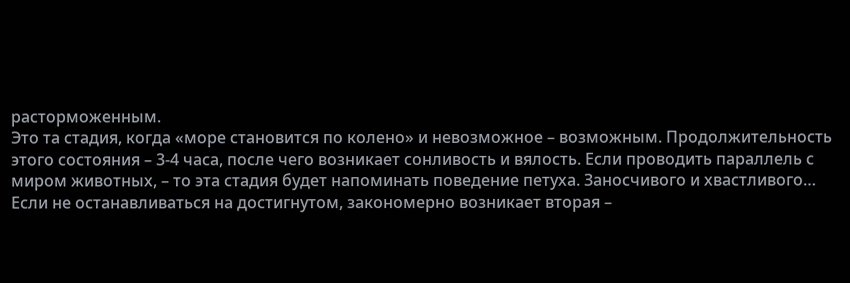расторможенным.
Это та стадия, когда «море становится по колено» и невозможное – возможным. Продолжительность этого состояния – 3-4 часа, после чего возникает сонливость и вялость. Если проводить параллель с миром животных, – то эта стадия будет напоминать поведение петуха. Заносчивого и хвастливого…
Если не останавливаться на достигнутом, закономерно возникает вторая –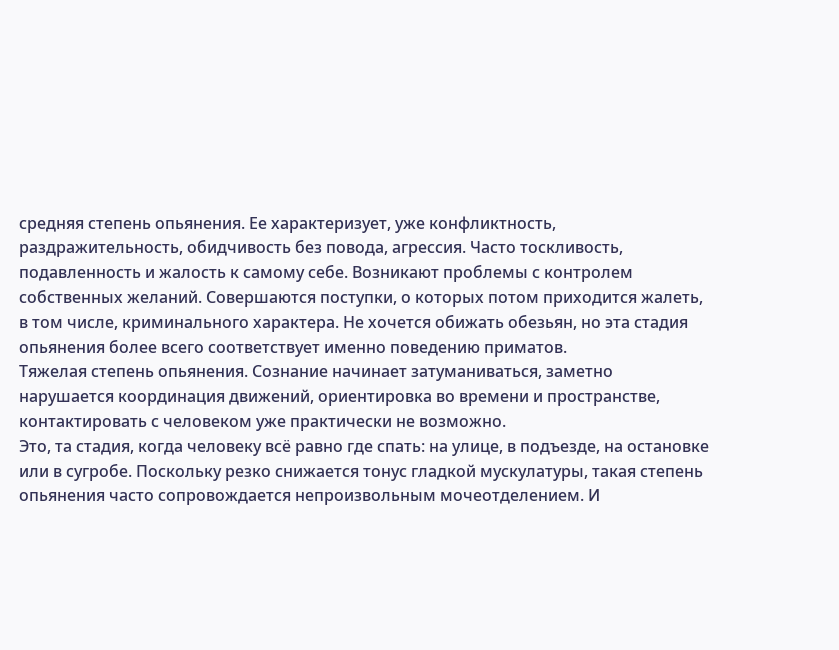средняя степень опьянения. Ее характеризует, уже конфликтность, раздражительность, обидчивость без повода, агрессия. Часто тоскливость, подавленность и жалость к самому себе. Возникают проблемы с контролем собственных желаний. Совершаются поступки, о которых потом приходится жалеть, в том числе, криминального характера. Не хочется обижать обезьян, но эта стадия опьянения более всего соответствует именно поведению приматов.
Тяжелая степень опьянения. Сознание начинает затуманиваться, заметно нарушается координация движений, ориентировка во времени и пространстве, контактировать с человеком уже практически не возможно.
Это, та стадия, когда человеку всё равно где спать: на улице, в подъезде, на остановке или в сугробе. Поскольку резко снижается тонус гладкой мускулатуры, такая степень опьянения часто сопровождается непроизвольным мочеотделением. И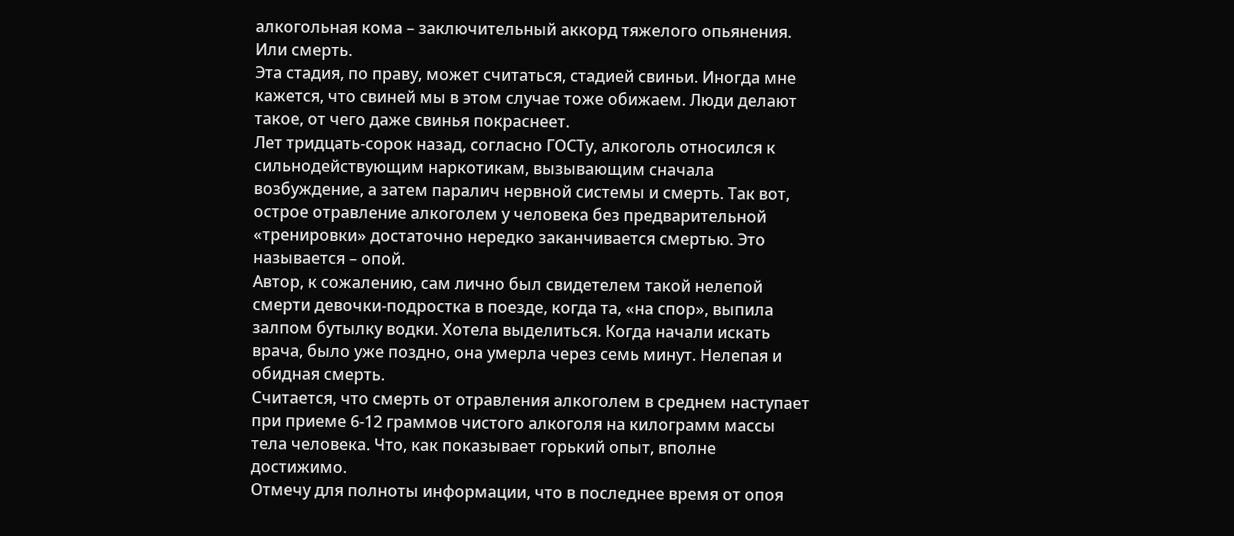алкогольная кома – заключительный аккорд тяжелого опьянения. Или смерть.
Эта стадия, по праву, может считаться, стадией свиньи. Иногда мне кажется, что свиней мы в этом случае тоже обижаем. Люди делают такое, от чего даже свинья покраснеет.
Лет тридцать-сорок назад, согласно ГОСТу, алкоголь относился к сильнодействующим наркотикам, вызывающим сначала возбуждение, а затем паралич нервной системы и смерть. Так вот, острое отравление алкоголем у человека без предварительной «тренировки» достаточно нередко заканчивается смертью. Это называется – опой.
Автор, к сожалению, сам лично был свидетелем такой нелепой смерти девочки-подростка в поезде, когда та, «на спор», выпила залпом бутылку водки. Хотела выделиться. Когда начали искать врача, было уже поздно, она умерла через семь минут. Нелепая и обидная смерть.
Считается, что смерть от отравления алкоголем в среднем наступает при приеме 6-12 граммов чистого алкоголя на килограмм массы тела человека. Что, как показывает горький опыт, вполне достижимо.
Отмечу для полноты информации, что в последнее время от опоя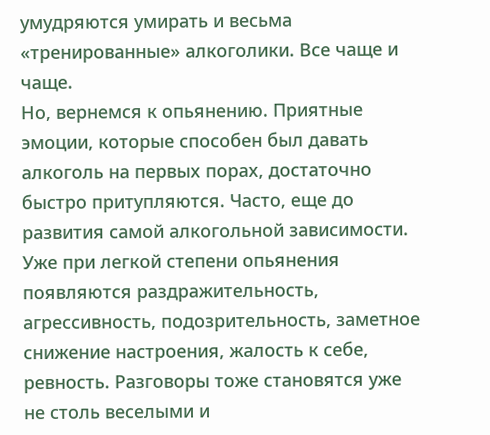умудряются умирать и весьма «тренированные» алкоголики. Все чаще и чаще.
Но, вернемся к опьянению. Приятные эмоции, которые способен был давать алкоголь на первых порах, достаточно быстро притупляются. Часто, еще до развития самой алкогольной зависимости. Уже при легкой степени опьянения появляются раздражительность, агрессивность, подозрительность, заметное снижение настроения, жалость к себе, ревность. Разговоры тоже становятся уже не столь веселыми и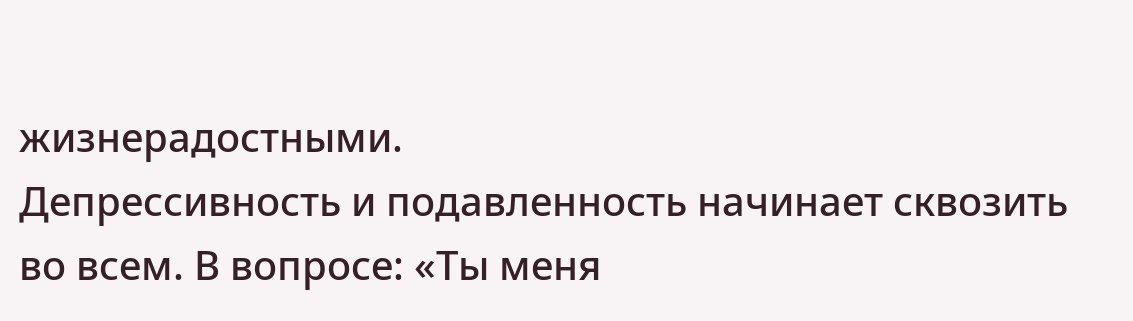жизнерадостными.
Депрессивность и подавленность начинает сквозить во всем. В вопросе: «Ты меня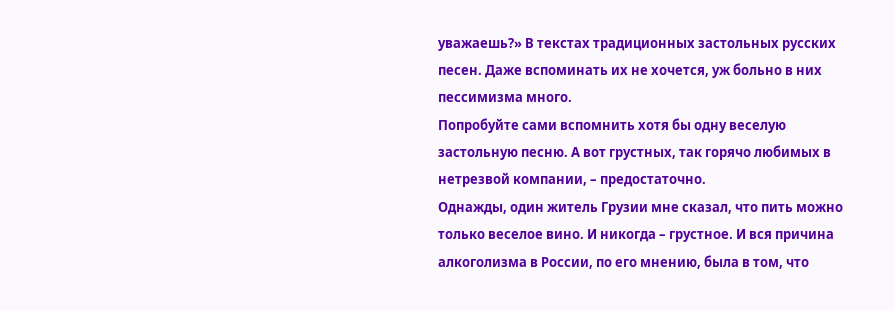уважаешь?» В текстах традиционных застольных русских песен. Даже вспоминать их не хочется, уж больно в них пессимизма много.
Попробуйте сами вспомнить хотя бы одну веселую застольную песню. А вот грустных, так горячо любимых в нетрезвой компании, – предостаточно.
Однажды, один житель Грузии мне сказал, что пить можно только веселое вино. И никогда – грустное. И вся причина алкоголизма в России, по его мнению, была в том, что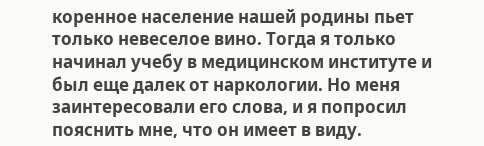коренное население нашей родины пьет только невеселое вино. Тогда я только начинал учебу в медицинском институте и был еще далек от наркологии. Но меня заинтересовали его слова, и я попросил пояснить мне, что он имеет в виду.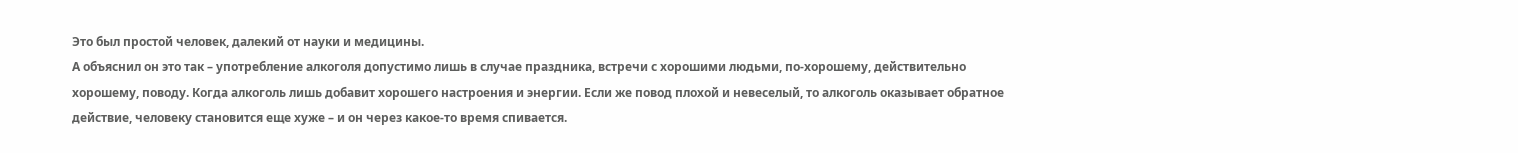Это был простой человек, далекий от науки и медицины.
А объяснил он это так – употребление алкоголя допустимо лишь в случае праздника, встречи с хорошими людьми, по-хорошему, действительно хорошему, поводу. Когда алкоголь лишь добавит хорошего настроения и энергии. Если же повод плохой и невеселый, то алкоголь оказывает обратное действие, человеку становится еще хуже – и он через какое-то время спивается.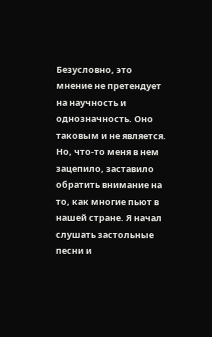Безусловно, это мнение не претендует на научность и однозначность. Оно таковым и не является. Но, что-то меня в нем зацепило, заставило обратить внимание на то, как многие пьют в нашей стране. Я начал слушать застольные песни и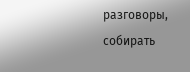разговоры, собирать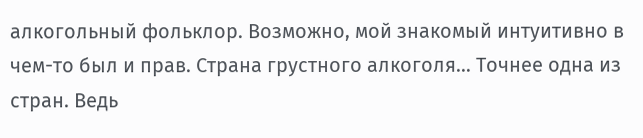алкогольный фольклор. Возможно, мой знакомый интуитивно в чем-то был и прав. Страна грустного алкоголя… Точнее одна из стран. Ведь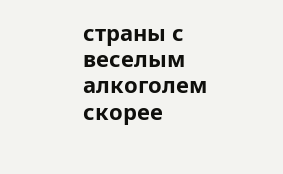страны с веселым алкоголем скорее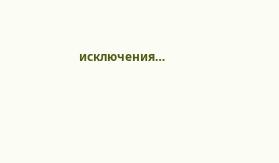исключения…